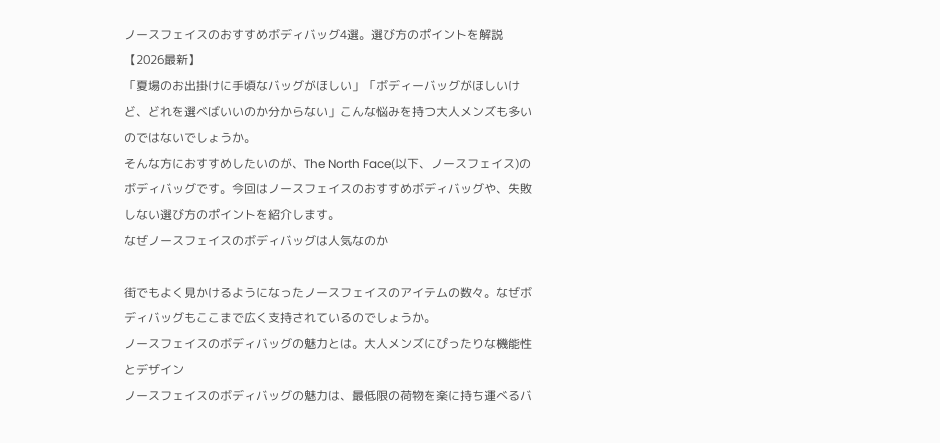ノースフェイスのおすすめボディバッグ4選。選び方のポイントを解説【2026最新】
「夏場のお出掛けに手頃なバッグがほしい」「ボディーバッグがほしいけど、どれを選べばいいのか分からない」こんな悩みを持つ大人メンズも多いのではないでしょうか。
そんな方におすすめしたいのが、The North Face(以下、ノースフェイス)のボディバッグです。今回はノースフェイスのおすすめボディバッグや、失敗しない選び方のポイントを紹介します。
なぜノースフェイスのボディバッグは人気なのか

街でもよく見かけるようになったノースフェイスのアイテムの数々。なぜボディバッグもここまで広く支持されているのでしょうか。
ノースフェイスのボディバッグの魅力とは。大人メンズにぴったりな機能性とデザイン
ノースフェイスのボディバッグの魅力は、最低限の荷物を楽に持ち運べるバ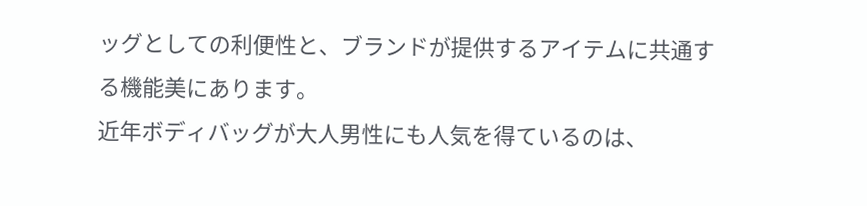ッグとしての利便性と、ブランドが提供するアイテムに共通する機能美にあります。
近年ボディバッグが大人男性にも人気を得ているのは、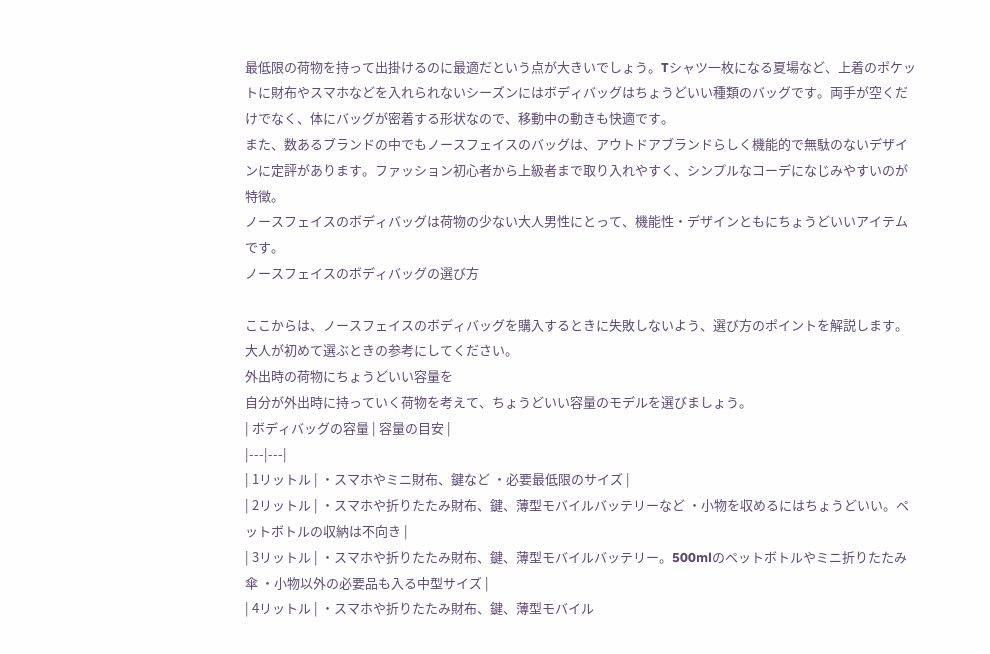最低限の荷物を持って出掛けるのに最適だという点が大きいでしょう。Tシャツ一枚になる夏場など、上着のポケットに財布やスマホなどを入れられないシーズンにはボディバッグはちょうどいい種類のバッグです。両手が空くだけでなく、体にバッグが密着する形状なので、移動中の動きも快適です。
また、数あるブランドの中でもノースフェイスのバッグは、アウトドアブランドらしく機能的で無駄のないデザインに定評があります。ファッション初心者から上級者まで取り入れやすく、シンプルなコーデになじみやすいのが特徴。
ノースフェイスのボディバッグは荷物の少ない大人男性にとって、機能性・デザインともにちょうどいいアイテムです。
ノースフェイスのボディバッグの選び方

ここからは、ノースフェイスのボディバッグを購入するときに失敗しないよう、選び方のポイントを解説します。大人が初めて選ぶときの参考にしてください。
外出時の荷物にちょうどいい容量を
自分が外出時に持っていく荷物を考えて、ちょうどいい容量のモデルを選びましょう。
| ボディバッグの容量 | 容量の目安 |
|---|---|
| 1リットル | ・スマホやミニ財布、鍵など ・必要最低限のサイズ |
| 2リットル | ・スマホや折りたたみ財布、鍵、薄型モバイルバッテリーなど ・小物を収めるにはちょうどいい。ペットボトルの収納は不向き |
| 3リットル | ・スマホや折りたたみ財布、鍵、薄型モバイルバッテリー。500mlのペットボトルやミニ折りたたみ傘 ・小物以外の必要品も入る中型サイズ |
| 4リットル | ・スマホや折りたたみ財布、鍵、薄型モバイル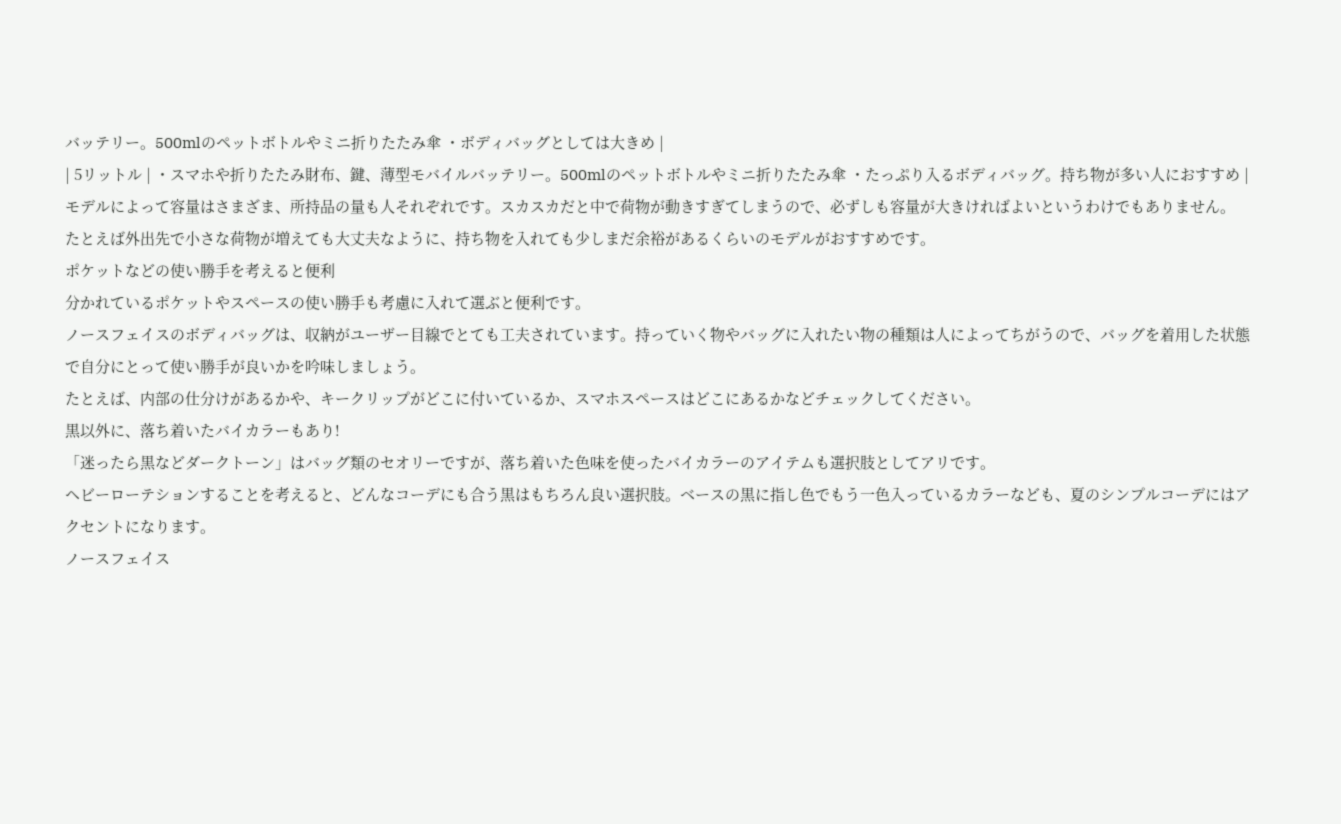バッテリー。500mlのペットボトルやミニ折りたたみ傘 ・ボディバッグとしては大きめ |
| 5リットル | ・スマホや折りたたみ財布、鍵、薄型モバイルバッテリー。500mlのペットボトルやミニ折りたたみ傘 ・たっぷり入るボディバッグ。持ち物が多い人におすすめ |
モデルによって容量はさまざま、所持品の量も人それぞれです。スカスカだと中で荷物が動きすぎてしまうので、必ずしも容量が大きければよいというわけでもありません。
たとえば外出先で小さな荷物が増えても大丈夫なように、持ち物を入れても少しまだ余裕があるくらいのモデルがおすすめです。
ポケットなどの使い勝手を考えると便利
分かれているポケットやスペースの使い勝手も考慮に入れて選ぶと便利です。
ノースフェイスのボディバッグは、収納がユーザー目線でとても工夫されています。持っていく物やバッグに入れたい物の種類は人によってちがうので、バッグを着用した状態で自分にとって使い勝手が良いかを吟味しましょう。
たとえば、内部の仕分けがあるかや、キークリップがどこに付いているか、スマホスペースはどこにあるかなどチェックしてください。
黒以外に、落ち着いたバイカラーもあり!
「迷ったら黒などダークトーン」はバッグ類のセオリーですが、落ち着いた色味を使ったバイカラーのアイテムも選択肢としてアリです。
ヘビーローテションすることを考えると、どんなコーデにも合う黒はもちろん良い選択肢。ベースの黒に指し色でもう一色入っているカラーなども、夏のシンプルコーデにはアクセントになります。
ノースフェイス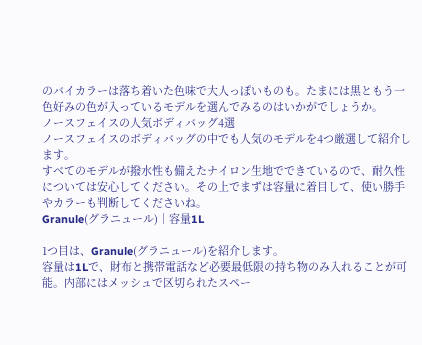のバイカラーは落ち着いた色味で大人っぽいものも。たまには黒ともう一色好みの色が入っているモデルを選んでみるのはいかがでしょうか。
ノースフェイスの人気ボディバッグ4選
ノースフェイスのボディバッグの中でも人気のモデルを4つ厳選して紹介します。
すべてのモデルが撥水性も備えたナイロン生地でできているので、耐久性については安心してください。その上でまずは容量に着目して、使い勝手やカラーも判断してくださいね。
Granule(グラニュール)│容量1L

1つ目は、Granule(グラニュール)を紹介します。
容量は1Lで、財布と携帯電話など必要最低限の持ち物のみ入れることが可能。内部にはメッシュで区切られたスペー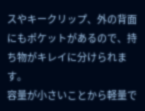スやキークリップ、外の背面にもポケットがあるので、持ち物がキレイに分けられます。
容量が小さいことから軽量で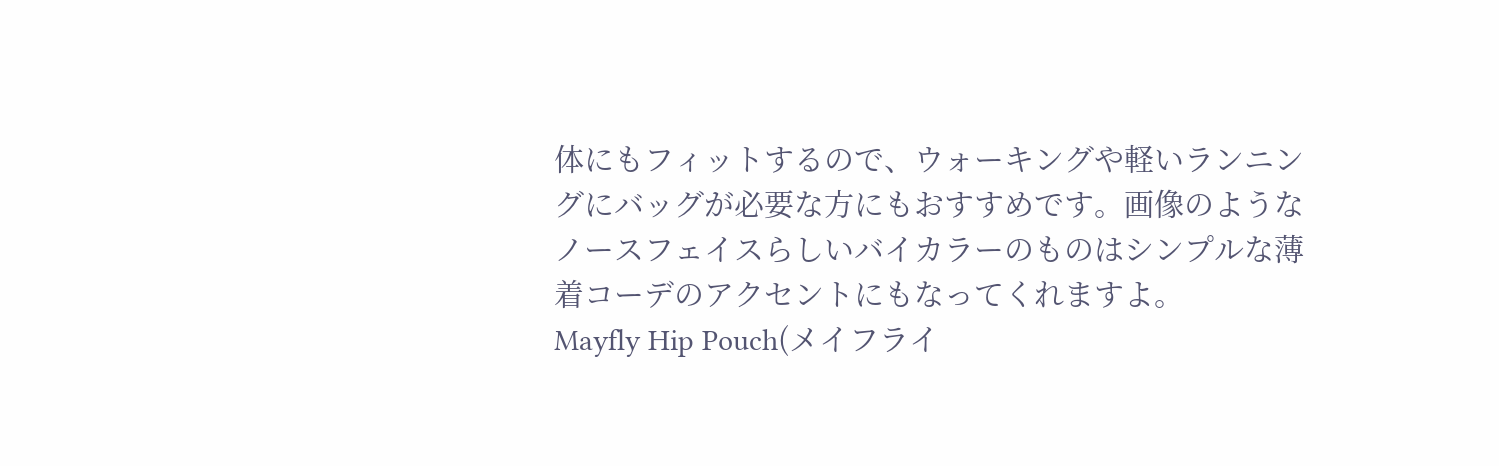体にもフィットするので、ウォーキングや軽いランニングにバッグが必要な方にもおすすめです。画像のようなノースフェイスらしいバイカラーのものはシンプルな薄着コーデのアクセントにもなってくれますよ。
Mayfly Hip Pouch(メイフライ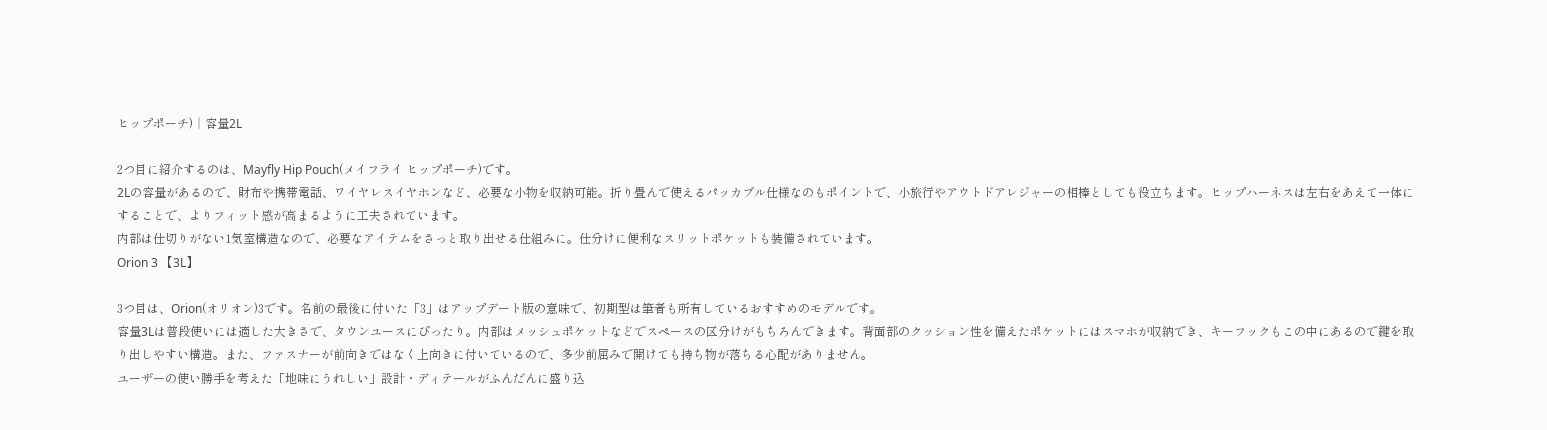ヒップポーチ)│容量2L

2つ目に紹介するのは、Mayfly Hip Pouch(メイフライ ヒップポーチ)です。
2Lの容量があるので、財布や携帯電話、ワイヤレスイヤホンなど、必要な小物を収納可能。折り畳んで使えるパッカブル仕様なのもポイントで、小旅行やアウトドアレジャーの相棒としても役立ちます。ヒップハーネスは左右をあえて一体にすることで、よりフィット感が高まるように工夫されています。
内部は仕切りがない1気室構造なので、必要なアイテムをさっと取り出せる仕組みに。仕分けに便利なスリットポケットも装備されています。
Orion 3 【3L】

3つ目は、Orion(オリオン)3です。名前の最後に付いた「3」はアップデート版の意味で、初期型は筆者も所有しているおすすめのモデルです。
容量3Lは普段使いには適した大きさで、タウンユースにぴったり。内部はメッシュポケットなどでスペースの区分けがもちろんできます。背面部のクッション性を備えたポケットにはスマホが収納でき、キーフックもこの中にあるので鍵を取り出しやすい構造。また、ファスナーが前向きではなく上向きに付いているので、多少前屈みで開けても持ち物が落ちる心配がありません。
ユーザーの使い勝手を考えた「地味にうれしい」設計・ディテールがふんだんに盛り込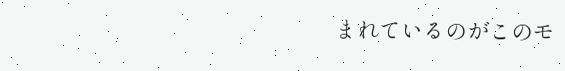まれているのがこのモ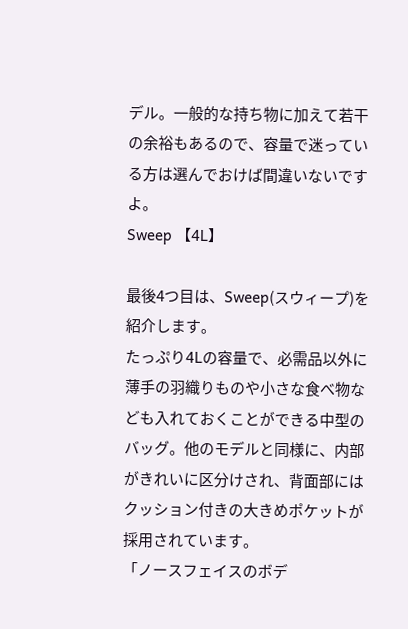デル。一般的な持ち物に加えて若干の余裕もあるので、容量で迷っている方は選んでおけば間違いないですよ。
Sweep 【4L】

最後4つ目は、Sweep(スウィープ)を紹介します。
たっぷり4Lの容量で、必需品以外に薄手の羽織りものや小さな食べ物なども入れておくことができる中型のバッグ。他のモデルと同様に、内部がきれいに区分けされ、背面部にはクッション付きの大きめポケットが採用されています。
「ノースフェイスのボデ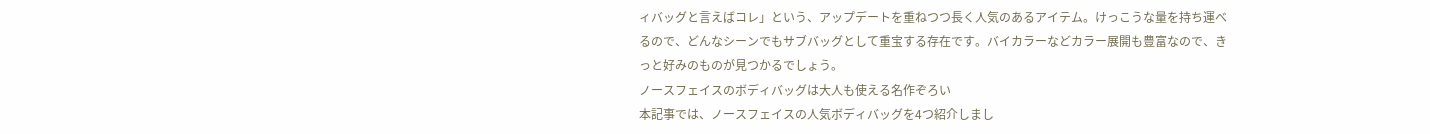ィバッグと言えばコレ」という、アップデートを重ねつつ長く人気のあるアイテム。けっこうな量を持ち運べるので、どんなシーンでもサブバッグとして重宝する存在です。バイカラーなどカラー展開も豊富なので、きっと好みのものが見つかるでしょう。
ノースフェイスのボディバッグは大人も使える名作ぞろい
本記事では、ノースフェイスの人気ボディバッグを4つ紹介しまし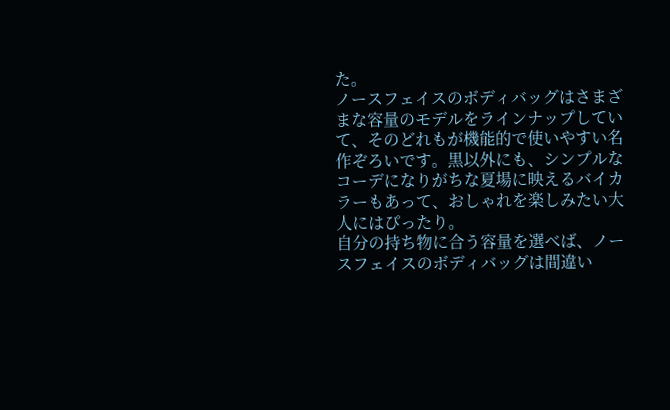た。
ノースフェイスのボディバッグはさまざまな容量のモデルをラインナップしていて、そのどれもが機能的で使いやすい名作ぞろいです。黒以外にも、シンプルなコーデになりがちな夏場に映えるバイカラーもあって、おしゃれを楽しみたい大人にはぴったり。
自分の持ち物に合う容量を選べば、ノースフェイスのボディバッグは間違い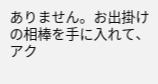ありません。お出掛けの相棒を手に入れて、アク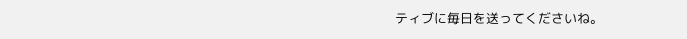ティブに毎日を送ってくださいね。